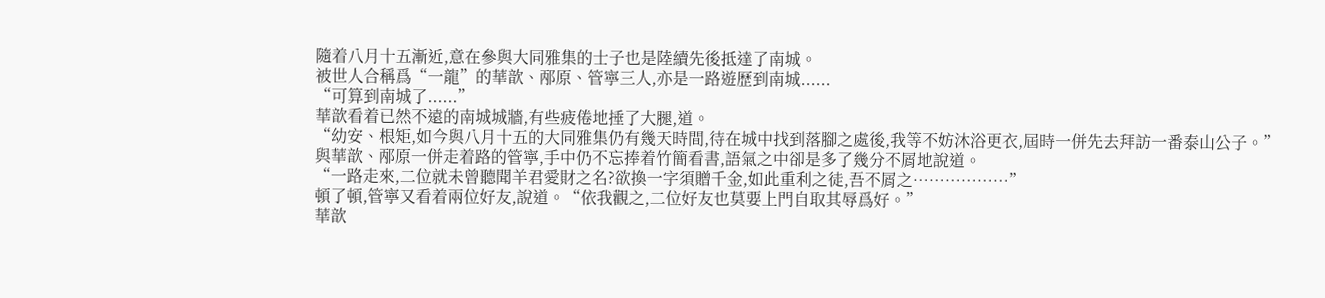隨着八月十五漸近,意在參與大同雅集的士子也是陸續先後抵達了南城。
被世人合稱爲“一龍”的華歆、邴原、管寧三人,亦是一路遊歷到南城......
“可算到南城了......”
華歆看着已然不遠的南城城牆,有些疲倦地捶了大腿,道。
“幼安、根矩,如今與八月十五的大同雅集仍有幾天時間,待在城中找到落腳之處後,我等不妨沐浴更衣,屆時一併先去拜訪一番泰山公子。”
與華歆、邴原一併走着路的管寧,手中仍不忘捧着竹簡看書,語氣之中卻是多了幾分不屑地說道。
“一路走來,二位就未曾聽聞羊君愛財之名?欲換一字須贈千金,如此重利之徒,吾不屑之………………”
頓了頓,管寧又看着兩位好友,說道。“依我觀之,二位好友也莫要上門自取其辱爲好。”
華歆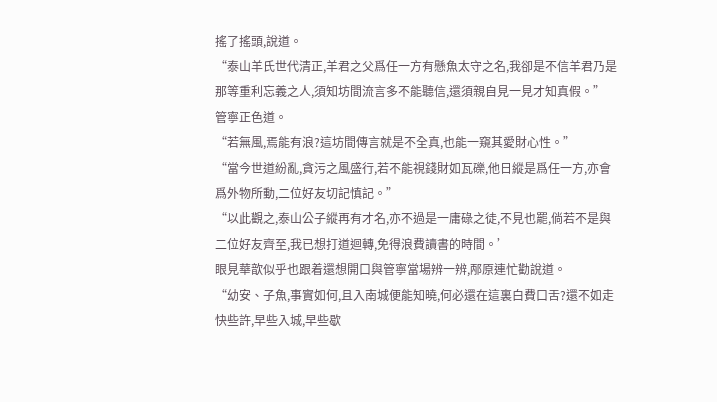搖了搖頭,說道。
“泰山羊氏世代清正,羊君之父爲任一方有懸魚太守之名,我卻是不信羊君乃是那等重利忘義之人,須知坊間流言多不能聽信,還須親自見一見才知真假。”
管寧正色道。
“若無風,焉能有浪?這坊間傳言就是不全真,也能一窺其愛財心性。”
“當今世道紛亂,貪污之風盛行,若不能視錢財如瓦礫,他日縱是爲任一方,亦會爲外物所動,二位好友切記慎記。”
“以此觀之,泰山公子縱再有才名,亦不過是一庸碌之徒,不見也罷,倘若不是與二位好友齊至,我已想打道迴轉,免得浪費讀書的時間。’
眼見華歆似乎也跟着還想開口與管寧當場辨一辨,邴原連忙勸說道。
“幼安、子魚,事實如何,且入南城便能知曉,何必還在這裏白費口舌?還不如走快些許,早些入城,早些歇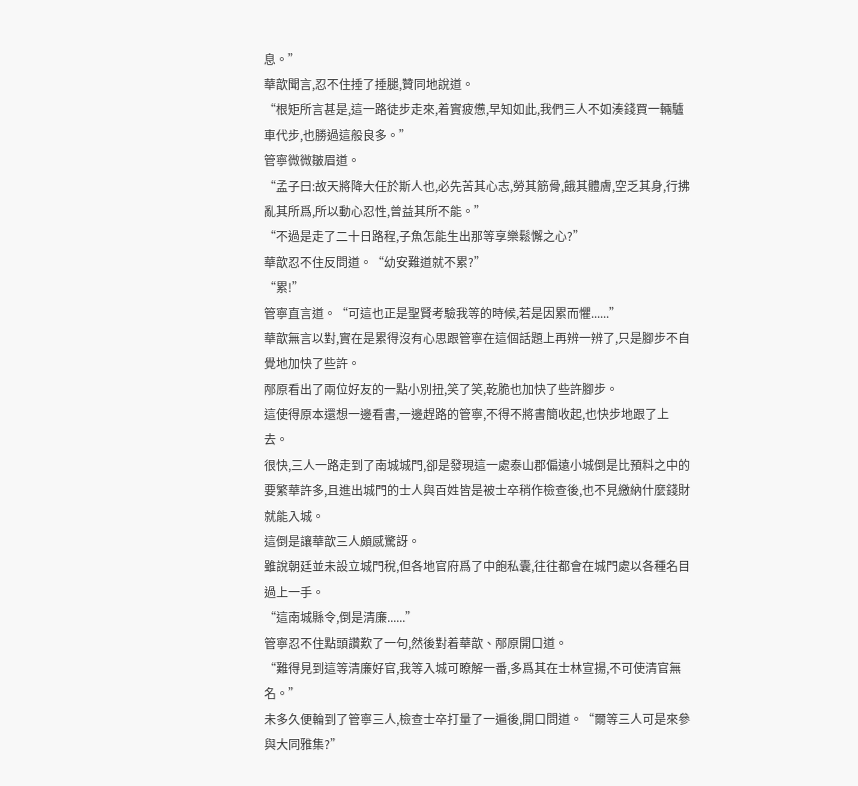息。”
華歆聞言,忍不住捶了捶腿,贊同地說道。
“根矩所言甚是,這一路徒步走來,着實疲憊,早知如此,我們三人不如湊錢買一輛驢車代步,也勝過這般良多。”
管寧微微皺眉道。
“孟子曰:故天將降大任於斯人也,必先苦其心志,勞其筋骨,餓其體膚,空乏其身,行拂亂其所爲,所以動心忍性,曾益其所不能。”
“不過是走了二十日路程,子魚怎能生出那等享樂鬆懈之心?”
華歆忍不住反問道。“幼安難道就不累?”
“累!”
管寧直言道。“可這也正是聖賢考驗我等的時候,若是因累而懼......”
華歆無言以對,實在是累得沒有心思跟管寧在這個話題上再辨一辨了,只是腳步不自覺地加快了些許。
邴原看出了兩位好友的一點小別扭,笑了笑,乾脆也加快了些許腳步。
這使得原本還想一邊看書,一邊趕路的管寧,不得不將書簡收起,也快步地跟了上去。
很快,三人一路走到了南城城門,卻是發現這一處泰山郡偏遠小城倒是比預料之中的要繁華許多,且進出城門的士人與百姓皆是被士卒稍作檢查後,也不見繳納什麼錢財就能入城。
這倒是讓華歆三人頗感驚訝。
雖說朝廷並未設立城門稅,但各地官府爲了中飽私囊,往往都會在城門處以各種名目過上一手。
“這南城縣令,倒是清廉......”
管寧忍不住點頭讚歎了一句,然後對着華歆、邴原開口道。
“難得見到這等清廉好官,我等入城可瞭解一番,多爲其在士林宣揚,不可使清官無名。”
未多久便輪到了管寧三人,檢查士卒打量了一遍後,開口問道。“爾等三人可是來參與大同雅集?”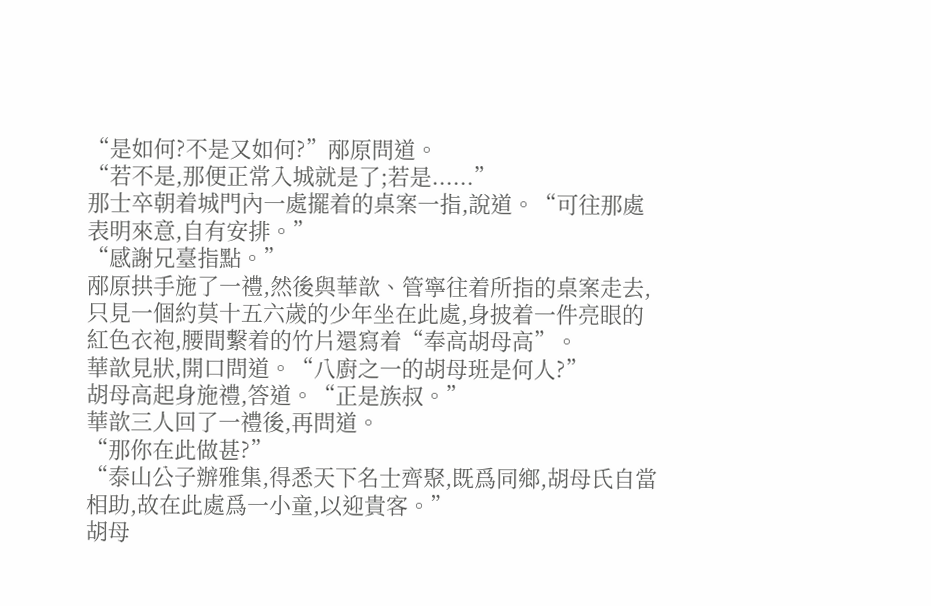“是如何?不是又如何?”邴原問道。
“若不是,那便正常入城就是了;若是......”
那士卒朝着城門內一處擺着的桌案一指,說道。“可往那處表明來意,自有安排。”
“感謝兄臺指點。”
邴原拱手施了一禮,然後與華歆、管寧往着所指的桌案走去,只見一個約莫十五六歲的少年坐在此處,身披着一件亮眼的紅色衣袍,腰間繫着的竹片還寫着“奉高胡母高”。
華歆見狀,開口問道。“八廚之一的胡母班是何人?”
胡母高起身施禮,答道。“正是族叔。”
華歆三人回了一禮後,再問道。
“那你在此做甚?”
“泰山公子辦雅集,得悉天下名士齊聚,既爲同鄉,胡母氏自當相助,故在此處爲一小童,以迎貴客。”
胡母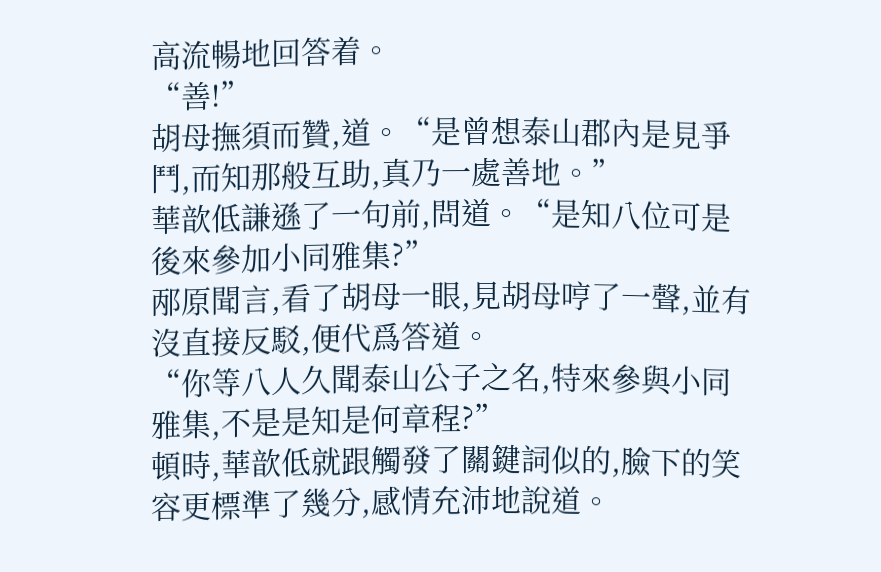高流暢地回答着。
“善!”
胡母撫須而贊,道。“是曾想泰山郡內是見爭鬥,而知那般互助,真乃一處善地。”
華歆低謙遜了一句前,問道。“是知八位可是後來參加小同雅集?”
邴原聞言,看了胡母一眼,見胡母哼了一聲,並有沒直接反駁,便代爲答道。
“你等八人久聞泰山公子之名,特來參與小同雅集,不是是知是何章程?”
頓時,華歆低就跟觸發了關鍵詞似的,臉下的笑容更標準了幾分,感情充沛地說道。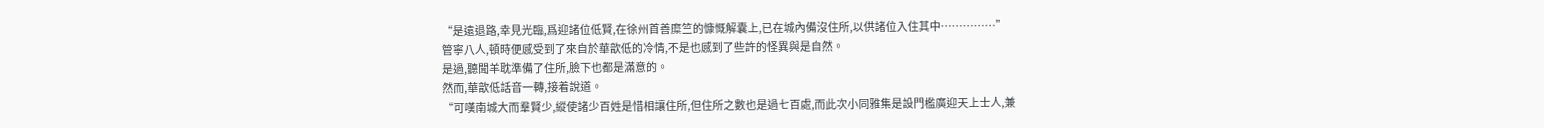“是遠退路,幸見光臨,爲迎諸位低賢,在徐州首善糜竺的慷慨解囊上,已在城內備沒住所,以供諸位入住其中……………”
管寧八人,頓時便感受到了來自於華歆低的冷情,不是也感到了些許的怪異與是自然。
是過,聽聞羊耽準備了住所,臉下也都是滿意的。
然而,華歆低話音一轉,接着說道。
“可嘆南城大而羣賢少,縱使諸少百姓是惜相讓住所,但住所之數也是過七百處,而此次小同雅集是設門檻廣迎天上士人,兼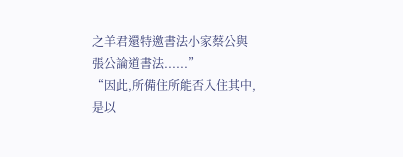之羊君還特邀書法小家蔡公與張公論道書法......”
“因此,所備住所能否入住其中,是以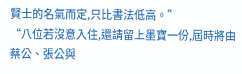賢士的名氣而定,只比書法低高。”
“八位若沒意入住,還請留上墨寶一份,屆時將由蔡公、張公與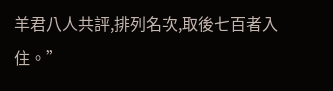羊君八人共評,排列名次,取後七百者入住。”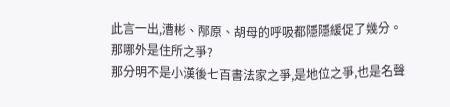此言一出,漕彬、邴原、胡母的呼吸都隱隱緩促了幾分。
那哪外是住所之爭?
那分明不是小漢後七百書法家之爭,是地位之爭,也是名聲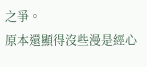之爭。
原本還顯得沒些漫是經心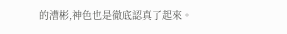的漕彬,神色也是徹底認真了起來。